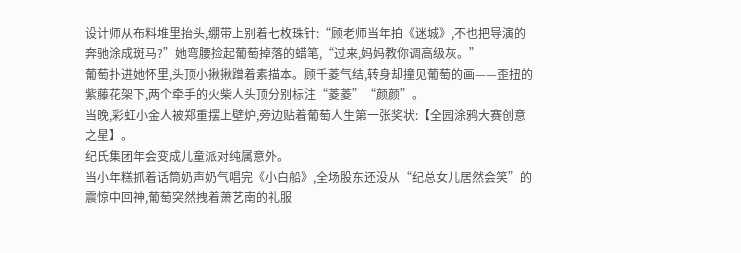设计师从布料堆里抬头,绷带上别着七枚珠针:“顾老师当年拍《迷城》,不也把导演的奔驰涂成斑马?”她弯腰捡起葡萄掉落的蜡笔,“过来,妈妈教你调高级灰。”
葡萄扑进她怀里,头顶小揪揪蹭着素描本。顾千菱气结,转身却撞见葡萄的画——歪扭的紫藤花架下,两个牵手的火柴人头顶分别标注“菱菱”“颜颜”。
当晚,彩虹小金人被郑重摆上壁炉,旁边贴着葡萄人生第一张奖状:【全园涂鸦大赛创意之星】。
纪氏集团年会变成儿童派对纯属意外。
当小年糕抓着话筒奶声奶气唱完《小白船》,全场股东还没从“纪总女儿居然会笑”的震惊中回神,葡萄突然拽着萧艺南的礼服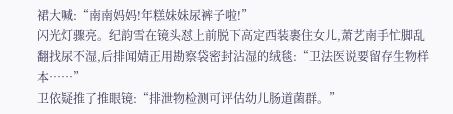裙大喊:“南南妈妈!年糕妹妹尿裤子啦!”
闪光灯骤亮。纪韵雪在镜头怼上前脱下高定西装裹住女儿,萧艺南手忙脚乱翻找尿不湿,后排闻婧正用勘察袋密封沾湿的绒毯:“卫法医说要留存生物样本……”
卫依疑推了推眼镜:“排泄物检测可评估幼儿肠道菌群。”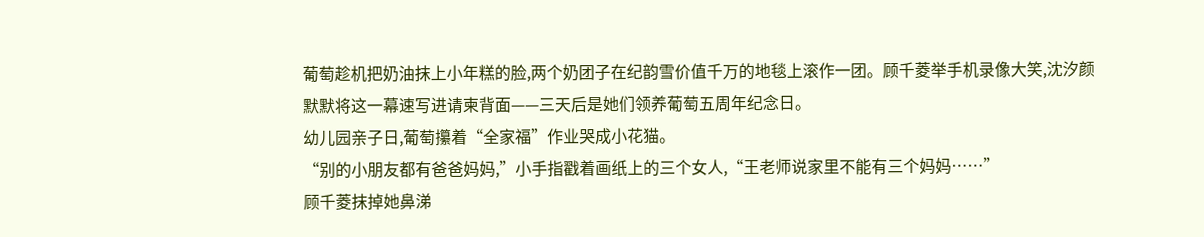葡萄趁机把奶油抹上小年糕的脸,两个奶团子在纪韵雪价值千万的地毯上滚作一团。顾千菱举手机录像大笑,沈汐颜默默将这一幕速写进请柬背面——三天后是她们领养葡萄五周年纪念日。
幼儿园亲子日,葡萄攥着“全家福”作业哭成小花猫。
“别的小朋友都有爸爸妈妈,”小手指戳着画纸上的三个女人,“王老师说家里不能有三个妈妈……”
顾千菱抹掉她鼻涕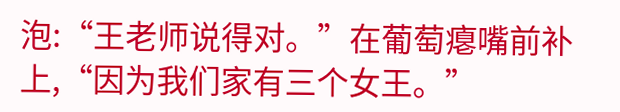泡:“王老师说得对。”在葡萄瘪嘴前补上,“因为我们家有三个女王。”